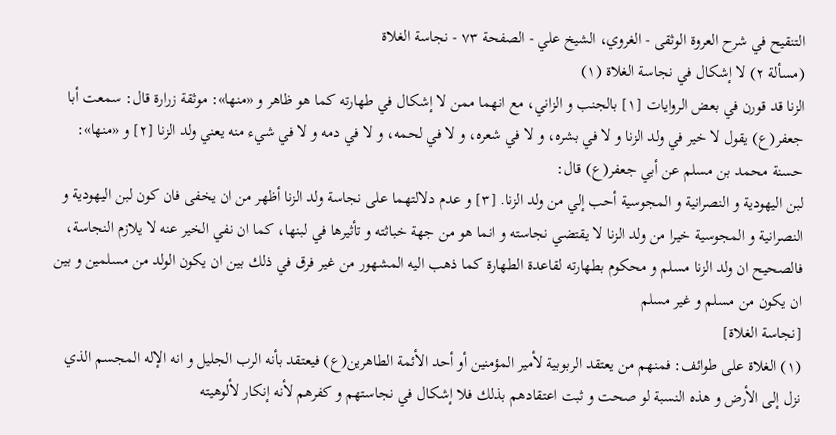التنقيح في شرح العروة الوثقى - الغروي، الشيخ علي - الصفحة ٧٣ - نجاسة الغلاة
(مسألة ٢) لا إشكال في نجاسة الغلاة (١)
الزنا قد قورن في بعض الروايات [١] بالجنب و الزاني، مع انهما ممن لا إشكال في طهارته كما هو ظاهر و «منها»: موثقة زرارة قال: سمعت أبا جعفر(ع) يقول لا خير في ولد الزنا و لا في بشره، و لا في شعره، و لا في لحمه، و لا في دمه و لا في شيء منه يعني ولد الزنا [٢] و «منها»: حسنة محمد بن مسلم عن أبي جعفر(ع) قال:
لبن اليهودية و النصرانية و المجوسية أحب إلي من ولد الزنا. [٣] و عدم دلالتهما على نجاسة ولد الزنا أظهر من ان يخفى فان كون لبن اليهودية و النصرانية و المجوسية خيرا من ولد الزنا لا يقتضي نجاسته و انما هو من جهة خباثته و تأثيرها في لبنها، كما ان نفي الخير عنه لا يلازم النجاسة، فالصحيح ان ولد الزنا مسلم و محكوم بطهارته لقاعدة الطهارة كما ذهب اليه المشهور من غير فرق في ذلك بين ان يكون الولد من مسلمين و بين ان يكون من مسلم و غير مسلم
[نجاسة الغلاة]
(١) الغلاة على طوائف: فمنهم من يعتقد الربوبية لأمير المؤمنين أو أحد الأئمة الطاهرين(ع) فيعتقد بأنه الرب الجليل و انه الإله المجسم الذي نزل إلى الأرض و هذه النسبة لو صحت و ثبت اعتقادهم بذلك فلا إشكال في نجاستهم و كفرهم لأنه إنكار لألوهيته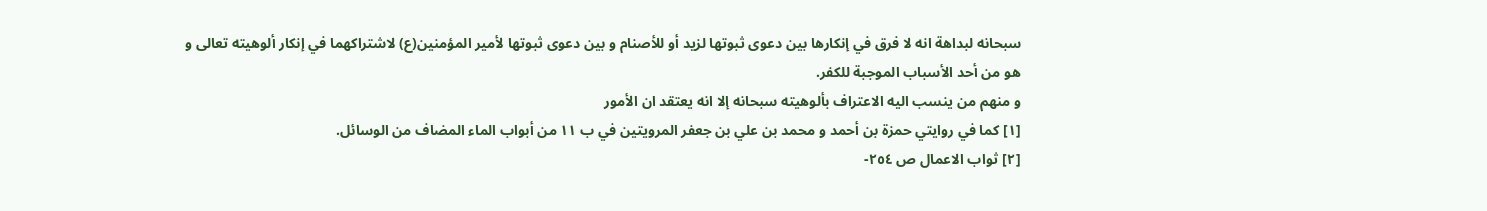سبحانه لبداهة انه لا فرق في إنكارها بين دعوى ثبوتها لزيد أو للأصنام و بين دعوى ثبوتها لأمير المؤمنين(ع) لاشتراكهما في إنكار ألوهيته تعالى و هو من أحد الأسباب الموجبة للكفر.
و منهم من ينسب اليه الاعتراف بألوهيته سبحانه إلا انه يعتقد ان الأمور
[١] كما في روايتي حمزة بن أحمد و محمد بن علي بن جعفر المرويتين في ب ١١ من أبواب الماء المضاف من الوسائل.
[٢] ثواب الاعمال ص ٢٥٤-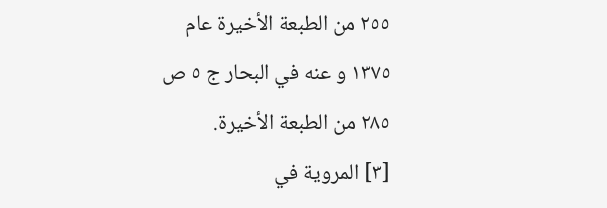٢٥٥ من الطبعة الأخيرة عام ١٣٧٥ و عنه في البحار ج ٥ ص ٢٨٥ من الطبعة الأخيرة.
[٣] المروية في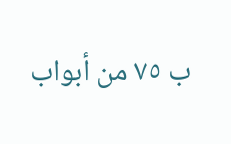ب ٧٥ من أبواب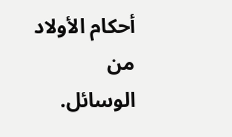أحكام الأولاد من الوسائل.